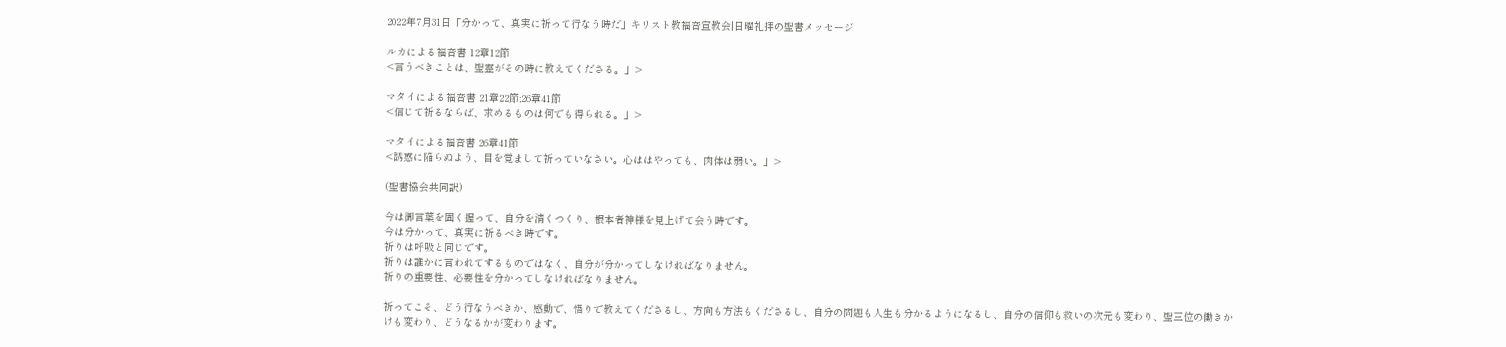2022年7月31日「分かって、真実に祈って行なう時だ」キリスト教福音宣教会|日曜礼拝の聖書メッセージ

ルカによる福音書 12章12節
<言うべきことは、聖霊がその時に教えてくださる。」>

マタイによる福音書 21章22節;26章41節
<信じて祈るならば、求めるものは何でも得られる。」>

マタイによる福音書 26章41節
<誘惑に陥らぬよう、目を覚まして祈っていなさい。心ははやっても、肉体は弱い。」>

(聖書協会共同訳)

今は御言葉を固く握って、自分を清くつくり、根本者神様を見上げて会う時です。
今は分かって、真実に祈るべき時です。
祈りは呼吸と同じです。
祈りは誰かに言われてするものではなく、自分が分かってしなければなりません。
祈りの重要性、必要性を分かってしなければなりません。

祈ってこそ、どう行なうべきか、感動で、悟りで教えてくださるし、方向も方法もくださるし、自分の問題も人生も分かるようになるし、自分の信仰も救いの次元も変わり、聖三位の働きかけも変わり、どうなるかが変わります。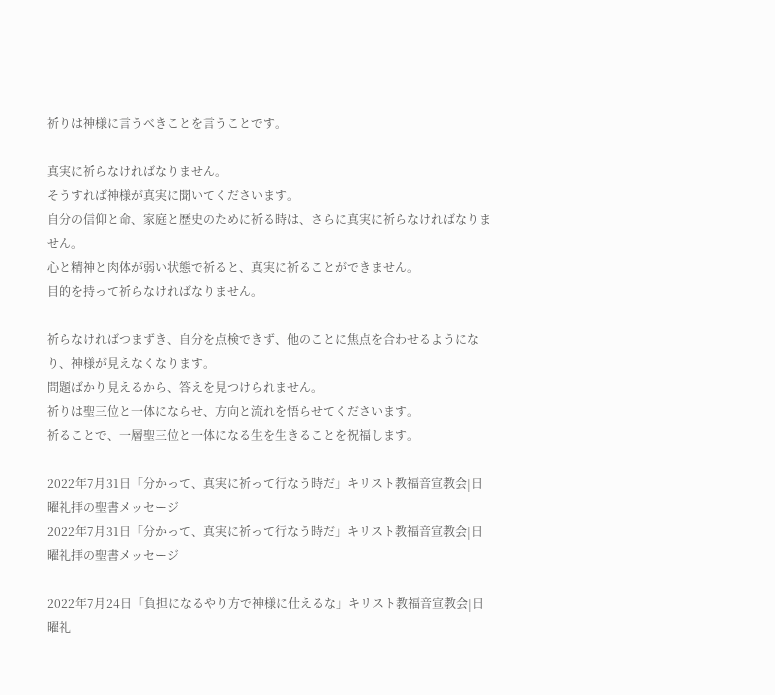祈りは神様に言うべきことを言うことです。

真実に祈らなければなりません。
そうすれば神様が真実に聞いてくださいます。
自分の信仰と命、家庭と歴史のために祈る時は、さらに真実に祈らなければなりません。
心と精神と肉体が弱い状態で祈ると、真実に祈ることができません。
目的を持って祈らなければなりません。

祈らなければつまずき、自分を点検できず、他のことに焦点を合わせるようになり、神様が見えなくなります。
問題ばかり見えるから、答えを見つけられません。
祈りは聖三位と一体にならせ、方向と流れを悟らせてくださいます。
祈ることで、一層聖三位と一体になる生を生きることを祝福します。

2022年7月31日「分かって、真実に祈って行なう時だ」キリスト教福音宣教会|日曜礼拝の聖書メッセージ
2022年7月31日「分かって、真実に祈って行なう時だ」キリスト教福音宣教会|日曜礼拝の聖書メッセージ

2022年7月24日「負担になるやり方で神様に仕えるな」キリスト教福音宣教会|日曜礼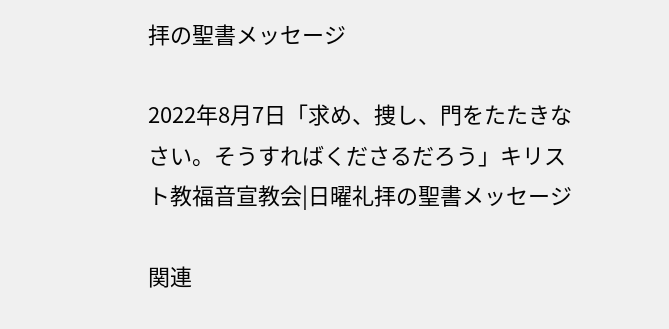拝の聖書メッセージ

2022年8月7日「求め、捜し、門をたたきなさい。そうすればくださるだろう」キリスト教福音宣教会|日曜礼拝の聖書メッセージ

関連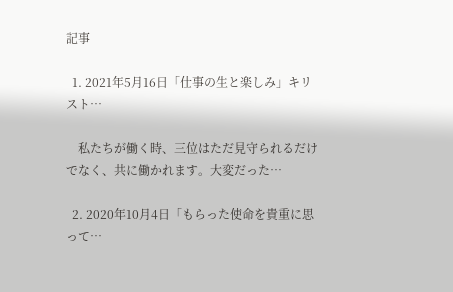記事

  1. 2021年5月16日「仕事の生と楽しみ」キリスト…

    私たちが働く時、三位はただ見守られるだけでなく、共に働かれます。大変だった…

  2. 2020年10月4日「もらった使命を貴重に思って…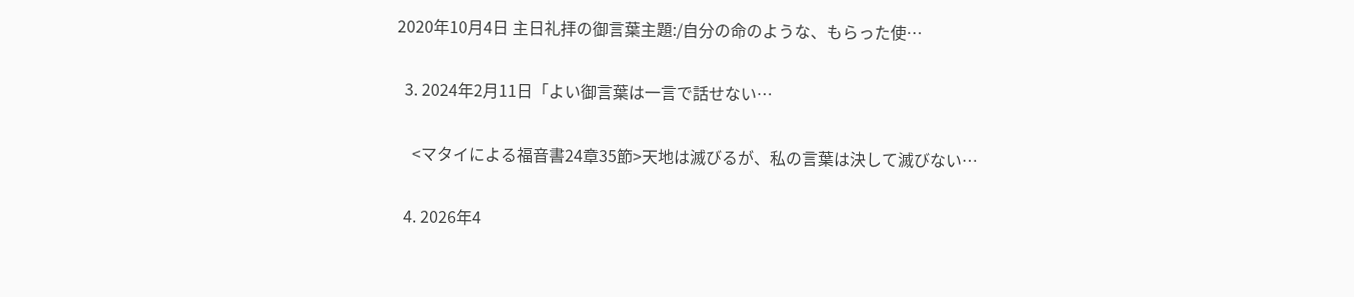2020年10月4日 主日礼拝の御言葉主題:/自分の命のような、もらった使…

  3. 2024年2月11日「よい御言葉は一言で話せない…

    <マタイによる福音書24章35節>天地は滅びるが、私の言葉は決して滅びない…

  4. 2026年4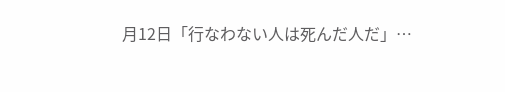月12日「行なわない人は死んだ人だ」…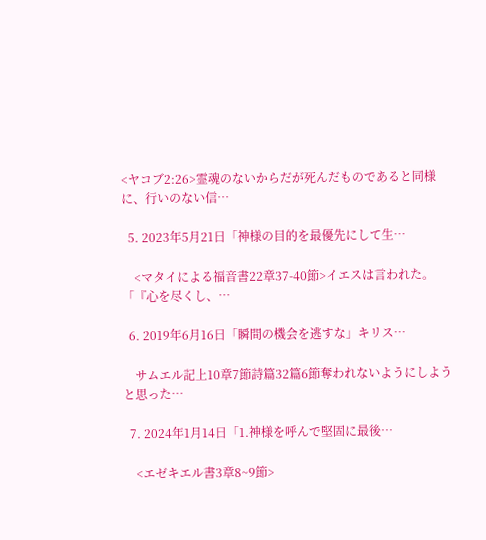<ヤコブ2:26>霊魂のないからだが死んだものであると同様に、行いのない信…

  5. 2023年5月21日「神様の目的を最優先にして生…

    <マタイによる福音書22章37-40節>イエスは言われた。「『心を尽くし、…

  6. 2019年6月16日「瞬間の機会を逃すな」キリス…

    サムエル記上10章7節詩篇32篇6節奪われないようにしようと思った…

  7. 2024年1月14日「1.神様を呼んで堅固に最後…

    <エゼキエル書3章8~9節>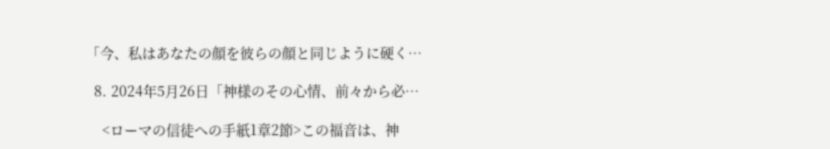「今、私はあなたの顔を彼らの顔と同じように硬く…

  8. 2024年5月26日「神様のその心情、前々から必…

    <ローマの信徒への手紙1章2節>この福音は、神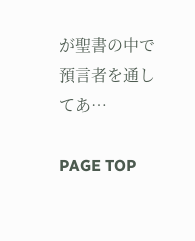が聖書の中で預言者を通してあ…

PAGE TOP